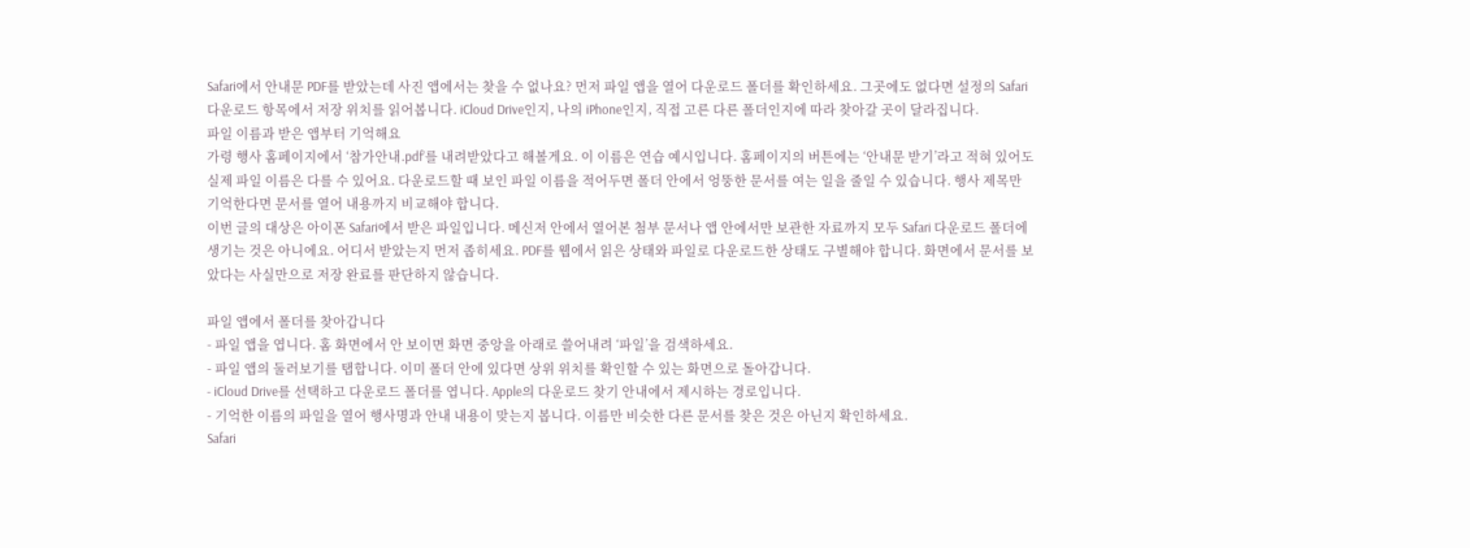Safari에서 안내문 PDF를 받았는데 사진 앱에서는 찾을 수 없나요? 먼저 파일 앱을 열어 다운로드 폴더를 확인하세요. 그곳에도 없다면 설정의 Safari 다운로드 항목에서 저장 위치를 읽어봅니다. iCloud Drive인지, 나의 iPhone인지, 직접 고른 다른 폴더인지에 따라 찾아갈 곳이 달라집니다.
파일 이름과 받은 앱부터 기억해요
가령 행사 홈페이지에서 ‘참가안내.pdf’를 내려받았다고 해볼게요. 이 이름은 연습 예시입니다. 홈페이지의 버튼에는 ‘안내문 받기’라고 적혀 있어도 실제 파일 이름은 다를 수 있어요. 다운로드할 때 보인 파일 이름을 적어두면 폴더 안에서 엉뚱한 문서를 여는 일을 줄일 수 있습니다. 행사 제목만 기억한다면 문서를 열어 내용까지 비교해야 합니다.
이번 글의 대상은 아이폰 Safari에서 받은 파일입니다. 메신저 안에서 열어본 첨부 문서나 앱 안에서만 보관한 자료까지 모두 Safari 다운로드 폴더에 생기는 것은 아니에요. 어디서 받았는지 먼저 좁히세요. PDF를 웹에서 읽은 상태와 파일로 다운로드한 상태도 구별해야 합니다. 화면에서 문서를 보았다는 사실만으로 저장 완료를 판단하지 않습니다.

파일 앱에서 폴더를 찾아갑니다
- 파일 앱을 엽니다. 홈 화면에서 안 보이면 화면 중앙을 아래로 쓸어내려 ‘파일’을 검색하세요.
- 파일 앱의 둘러보기를 탭합니다. 이미 폴더 안에 있다면 상위 위치를 확인할 수 있는 화면으로 돌아갑니다.
- iCloud Drive를 선택하고 다운로드 폴더를 엽니다. Apple의 다운로드 찾기 안내에서 제시하는 경로입니다.
- 기억한 이름의 파일을 열어 행사명과 안내 내용이 맞는지 봅니다. 이름만 비슷한 다른 문서를 찾은 것은 아닌지 확인하세요.
Safari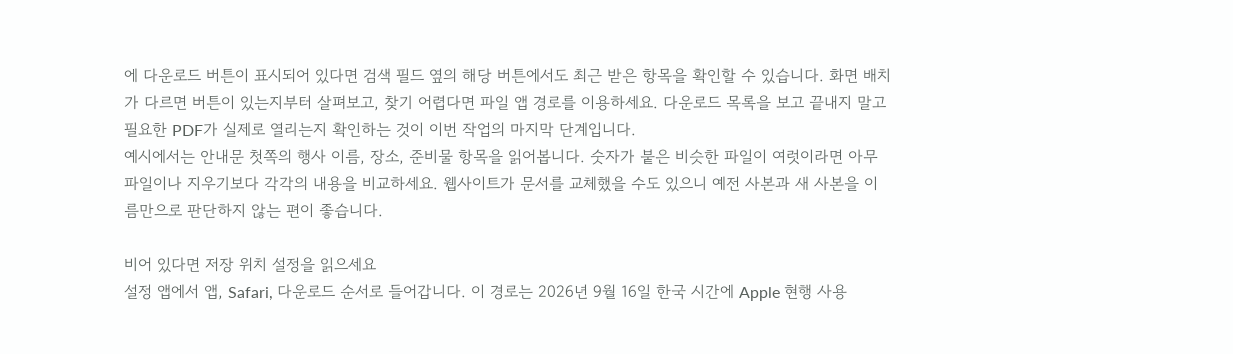에 다운로드 버튼이 표시되어 있다면 검색 필드 옆의 해당 버튼에서도 최근 받은 항목을 확인할 수 있습니다. 화면 배치가 다르면 버튼이 있는지부터 살펴보고, 찾기 어렵다면 파일 앱 경로를 이용하세요. 다운로드 목록을 보고 끝내지 말고 필요한 PDF가 실제로 열리는지 확인하는 것이 이번 작업의 마지막 단계입니다.
예시에서는 안내문 첫쪽의 행사 이름, 장소, 준비물 항목을 읽어봅니다. 숫자가 붙은 비슷한 파일이 여럿이라면 아무 파일이나 지우기보다 각각의 내용을 비교하세요. 웹사이트가 문서를 교체했을 수도 있으니 예전 사본과 새 사본을 이름만으로 판단하지 않는 편이 좋습니다.

비어 있다면 저장 위치 설정을 읽으세요
설정 앱에서 앱, Safari, 다운로드 순서로 들어갑니다. 이 경로는 2026년 9월 16일 한국 시간에 Apple 현행 사용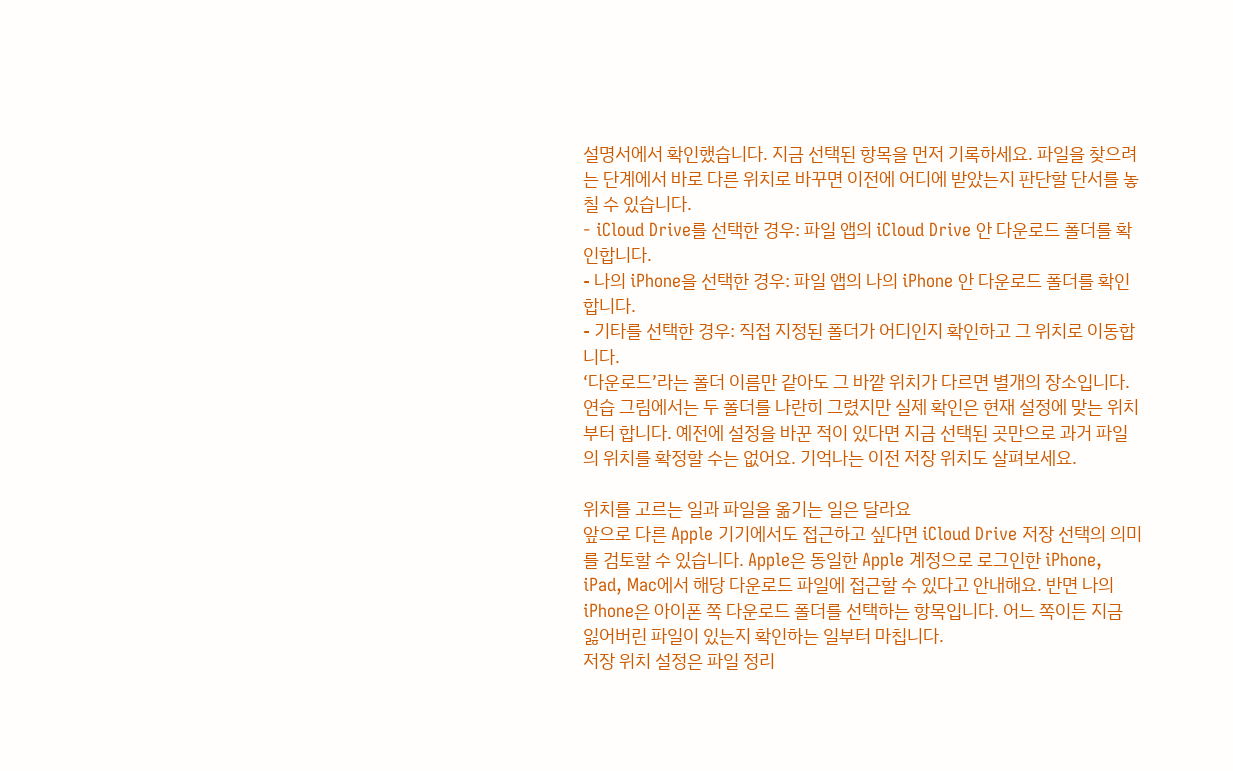설명서에서 확인했습니다. 지금 선택된 항목을 먼저 기록하세요. 파일을 찾으려는 단계에서 바로 다른 위치로 바꾸면 이전에 어디에 받았는지 판단할 단서를 놓칠 수 있습니다.
- iCloud Drive를 선택한 경우: 파일 앱의 iCloud Drive 안 다운로드 폴더를 확인합니다.
- 나의 iPhone을 선택한 경우: 파일 앱의 나의 iPhone 안 다운로드 폴더를 확인합니다.
- 기타를 선택한 경우: 직접 지정된 폴더가 어디인지 확인하고 그 위치로 이동합니다.
‘다운로드’라는 폴더 이름만 같아도 그 바깥 위치가 다르면 별개의 장소입니다. 연습 그림에서는 두 폴더를 나란히 그렸지만 실제 확인은 현재 설정에 맞는 위치부터 합니다. 예전에 설정을 바꾼 적이 있다면 지금 선택된 곳만으로 과거 파일의 위치를 확정할 수는 없어요. 기억나는 이전 저장 위치도 살펴보세요.

위치를 고르는 일과 파일을 옮기는 일은 달라요
앞으로 다른 Apple 기기에서도 접근하고 싶다면 iCloud Drive 저장 선택의 의미를 검토할 수 있습니다. Apple은 동일한 Apple 계정으로 로그인한 iPhone, iPad, Mac에서 해당 다운로드 파일에 접근할 수 있다고 안내해요. 반면 나의 iPhone은 아이폰 쪽 다운로드 폴더를 선택하는 항목입니다. 어느 쪽이든 지금 잃어버린 파일이 있는지 확인하는 일부터 마칩니다.
저장 위치 설정은 파일 정리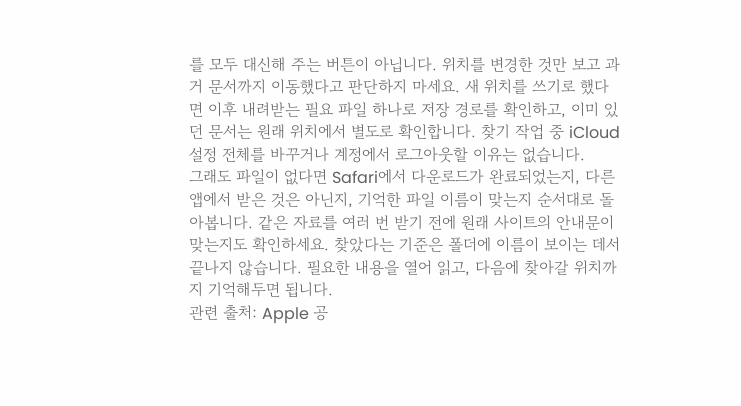를 모두 대신해 주는 버튼이 아닙니다. 위치를 변경한 것만 보고 과거 문서까지 이동했다고 판단하지 마세요. 새 위치를 쓰기로 했다면 이후 내려받는 필요 파일 하나로 저장 경로를 확인하고, 이미 있던 문서는 원래 위치에서 별도로 확인합니다. 찾기 작업 중 iCloud 설정 전체를 바꾸거나 계정에서 로그아웃할 이유는 없습니다.
그래도 파일이 없다면 Safari에서 다운로드가 완료되었는지, 다른 앱에서 받은 것은 아닌지, 기억한 파일 이름이 맞는지 순서대로 돌아봅니다. 같은 자료를 여러 번 받기 전에 원래 사이트의 안내문이 맞는지도 확인하세요. 찾았다는 기준은 폴더에 이름이 보이는 데서 끝나지 않습니다. 필요한 내용을 열어 읽고, 다음에 찾아갈 위치까지 기억해두면 됩니다.
관련 출처: Apple 공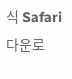식 Safari 다운로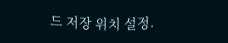드 저장 위치 설정.